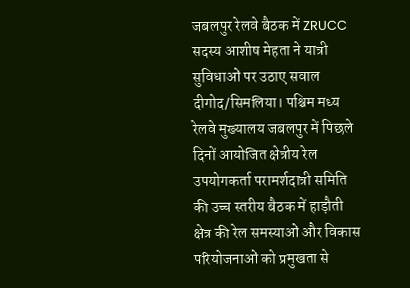जबलपुर रेलवे बैठक में ZRUCC सदस्य आशीष मेहता ने यात्री सुविधाओं पर उठाए सवाल
दीगोद/सिमलिया। पश्चिम मध्य रेलवे मुख्यालय जबलपुर में पिछले दिनों आयोजित क्षेत्रीय रेल उपयोगकर्ता परामर्शदात्री समिति की उच्च स्तरीय बैठक में हाड़ौती क्षेत्र की रेल समस्याओं और विकास परियोजनाओं को प्रमुखता से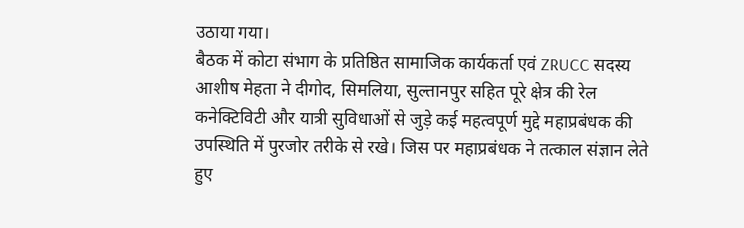उठाया गया।
बैठक में कोटा संभाग के प्रतिष्ठित सामाजिक कार्यकर्ता एवं ZRUCC सदस्य आशीष मेहता ने दीगोद, सिमलिया, सुल्तानपुर सहित पूरे क्षेत्र की रेल कनेक्टिविटी और यात्री सुविधाओं से जुड़े कई महत्वपूर्ण मुद्दे महाप्रबंधक की उपस्थिति में पुरजोर तरीके से रखे। जिस पर महाप्रबंधक ने तत्काल संज्ञान लेते हुए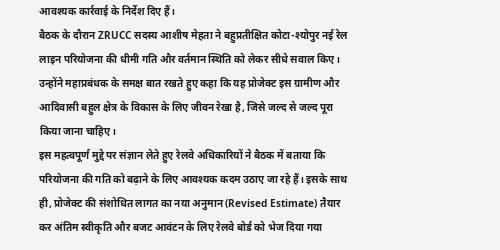आवश्यक कार्रवाई के निर्देश दिए हैं।
बैठक के दौरान ZRUCC सदस्य आशीष मेहता ने बहुप्रतीक्षित कोटा-श्योपुर नई रेल लाइन परियोजना की धीमी गति और वर्तमान स्थिति को लेकर सीधे सवाल किए। उन्होंने महाप्रबंधक के समक्ष बात रखते हुए कहा कि यह प्रोजेक्ट इस ग्रामीण और आदिवासी बहुल क्षेत्र के विकास के लिए जीवन रेखा है, जिसे जल्द से जल्द पूरा किया जाना चाहिए।
इस महत्वपूर्ण मुद्दे पर संज्ञान लेते हुए रेलवे अधिकारियों ने बैठक में बताया कि परियोजना की गति को बढ़ाने के लिए आवश्यक कदम उठाए जा रहे हैं। इसके साथ ही, प्रोजेक्ट की संशोधित लागत का नया अनुमान (Revised Estimate) तैयार कर अंतिम स्वीकृति और बजट आवंटन के लिए रेलवे बोर्ड को भेज दिया गया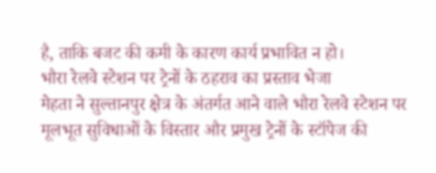है, ताकि बजट की कमी के कारण कार्य प्रभावित न हो।
भौरा रेलवे स्टेशन पर ट्रेनों के ठहराव का प्रस्ताव भेजा
मेहता ने सुल्तानपुर क्षेत्र के अंतर्गत आने वाले भौरा रेलवे स्टेशन पर मूलभूत सुविधाओं के विस्तार और प्रमुख ट्रेनों के स्टॉपेज की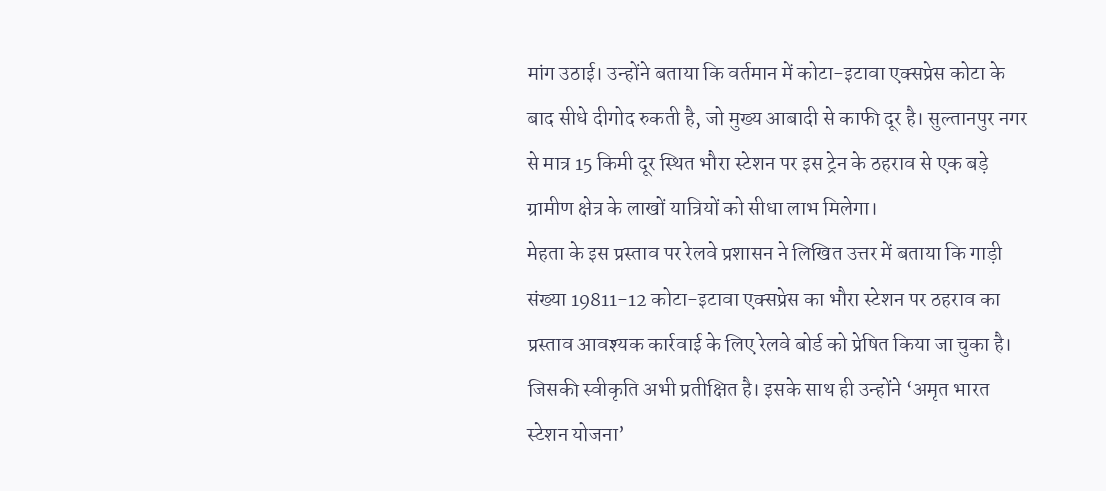मांग उठाई। उन्होंने बताया कि वर्तमान में कोटा-इटावा एक्सप्रेस कोटा के बाद सीधे दीगोद रुकती है, जो मुख्य आबादी से काफी दूर है। सुल्तानपुर नगर से मात्र 15 किमी दूर स्थित भौरा स्टेशन पर इस ट्रेन के ठहराव से एक बड़े ग्रामीण क्षेत्र के लाखों यात्रियों को सीधा लाभ मिलेगा।
मेहता के इस प्रस्ताव पर रेलवे प्रशासन ने लिखित उत्तर में बताया कि गाड़ी संख्या 19811-12 कोटा-इटावा एक्सप्रेस का भौरा स्टेशन पर ठहराव का प्रस्ताव आवश्यक कार्रवाई के लिए रेलवे बोर्ड को प्रेषित किया जा चुका है। जिसकी स्वीकृति अभी प्रतीक्षित है। इसके साथ ही उन्होंने ‘अमृत भारत स्टेशन योजना’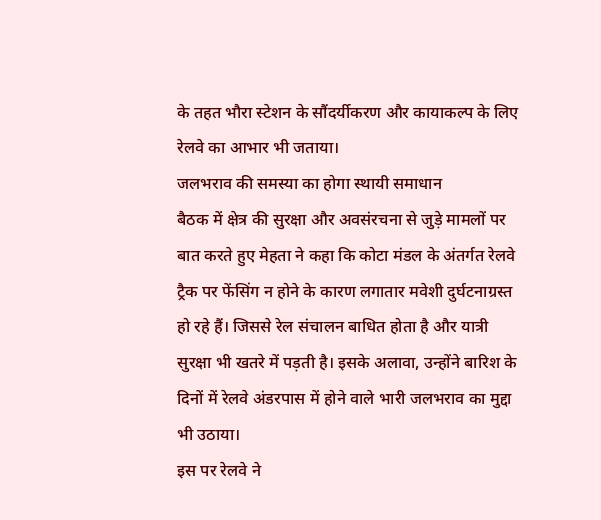के तहत भौरा स्टेशन के सौंदर्यीकरण और कायाकल्प के लिए रेलवे का आभार भी जताया।
जलभराव की समस्या का होगा स्थायी समाधान
बैठक में क्षेत्र की सुरक्षा और अवसंरचना से जुड़े मामलों पर बात करते हुए मेहता ने कहा कि कोटा मंडल के अंतर्गत रेलवे ट्रैक पर फेंसिंग न होने के कारण लगातार मवेशी दुर्घटनाग्रस्त हो रहे हैं। जिससे रेल संचालन बाधित होता है और यात्री सुरक्षा भी खतरे में पड़ती है। इसके अलावा, उन्होंने बारिश के दिनों में रेलवे अंडरपास में होने वाले भारी जलभराव का मुद्दा भी उठाया।
इस पर रेलवे ने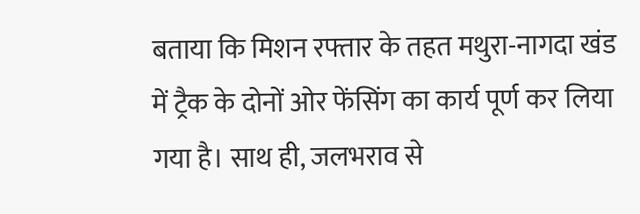बताया कि मिशन रफ्तार के तहत मथुरा-नागदा खंड में ट्रैक के दोनों ओर फेंसिंग का कार्य पूर्ण कर लिया गया है। साथ ही, जलभराव से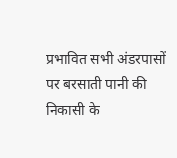प्रभावित सभी अंडरपासों पर बरसाती पानी की निकासी के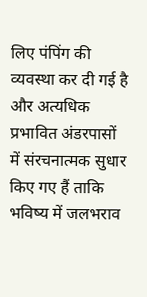लिए पंपिंग की व्यवस्था कर दी गई है और अत्यधिक प्रभावित अंडरपासों में संरचनात्मक सुधार किए गए हैं ताकि भविष्य में जलभराव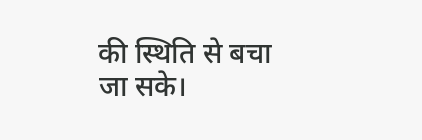की स्थिति से बचा जा सके।